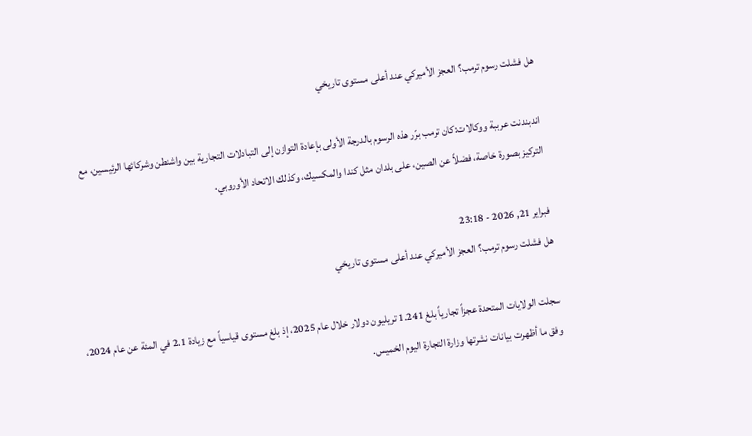هل فشلت رسوم ترمب؟ العجز الأميركي عند أعلى مستوى تاريخي

اندبندنت عرببة ووكالات:كان ترمب برّر هذه الرسوم بالدرجة الأولى بإعادة التوازن إلى التبادلات التجارية بين واشنطن وشركائها الرئيسين، مع التركيز بصورة خاصة، فضلاً عن الصين، على بلدان مثل كندا والمكسيك، وكذلك الاتحاد الأوروبي.

فبراير 21, 2026 - 23:18
هل فشلت رسوم ترمب؟ العجز الأميركي عند أعلى مستوى تاريخي

سجلت الولايات المتحدة عجزاً تجارياً بلغ 1.241 تريليون دولار خلال عام 2025، إذ بلغ مستوى قياسياً مع زيادة 2.1 في المئة عن عام 2024، وفق ما أظهرت بيانات نشرتها وزارة التجارة اليوم الخميس.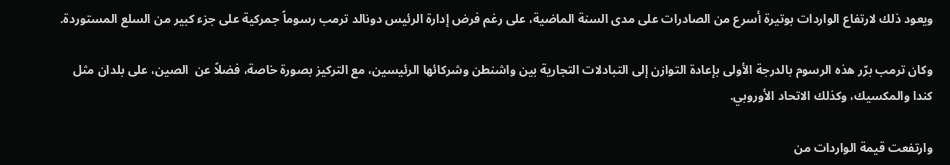ويعود ذلك لارتفاع الواردات بوتيرة أسرع من الصادرات على مدى السنة الماضية، على رغم فرض إدارة الرئيس دونالد ترمب رسوماً جمركية على جزء كبير من السلع المستوردة.

وكان ترمب برّر هذه الرسوم بالدرجة الأولى بإعادة التوازن إلى التبادلات التجارية بين واشنطن وشركائها الرئيسين، مع التركيز بصورة خاصة، فضلاً عن  الصين، على بلدان مثل كندا والمكسيك، وكذلك الاتحاد الأوروبي.

وارتفعت قيمة الواردات من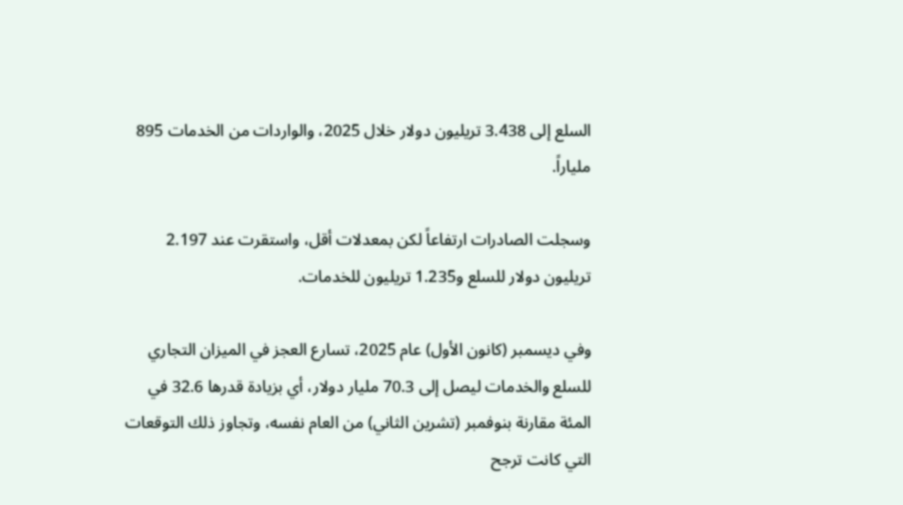السلع إلى 3.438 تريليون دولار خلال 2025، والواردات من الخدمات 895 ملياراً.

وسجلت الصادرات ارتفاعاً لكن بمعدلات أقل، واستقرت عند 2.197 تريليون دولار للسلع و1.235 تريليون للخدمات.

وفي ديسمبر (كانون الأول) عام 2025، تسارع العجز في الميزان التجاري للسلع والخدمات ليصل إلى 70.3 مليار دولار، أي بزيادة قدرها 32.6 في المئة مقارنة بنوفمبر (تشرين الثاني) من العام نفسه، وتجاوز ذلك التوقعات التي كانت ترجح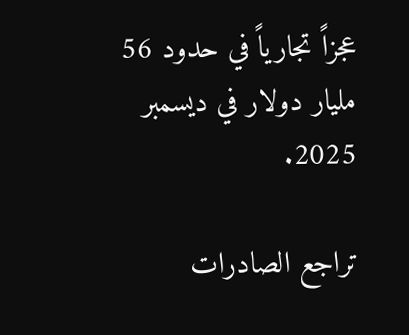عجزاً تجارياً في حدود 56 مليار دولار في ديسمبر 2025.

تراجع الصادرات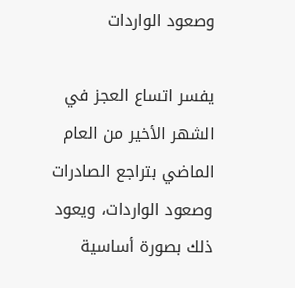وصعود الواردات

يفسر اتساع العجز في الشهر الأخير من العام الماضي بتراجع الصادرات وصعود الواردات، ويعود ذلك بصورة أساسية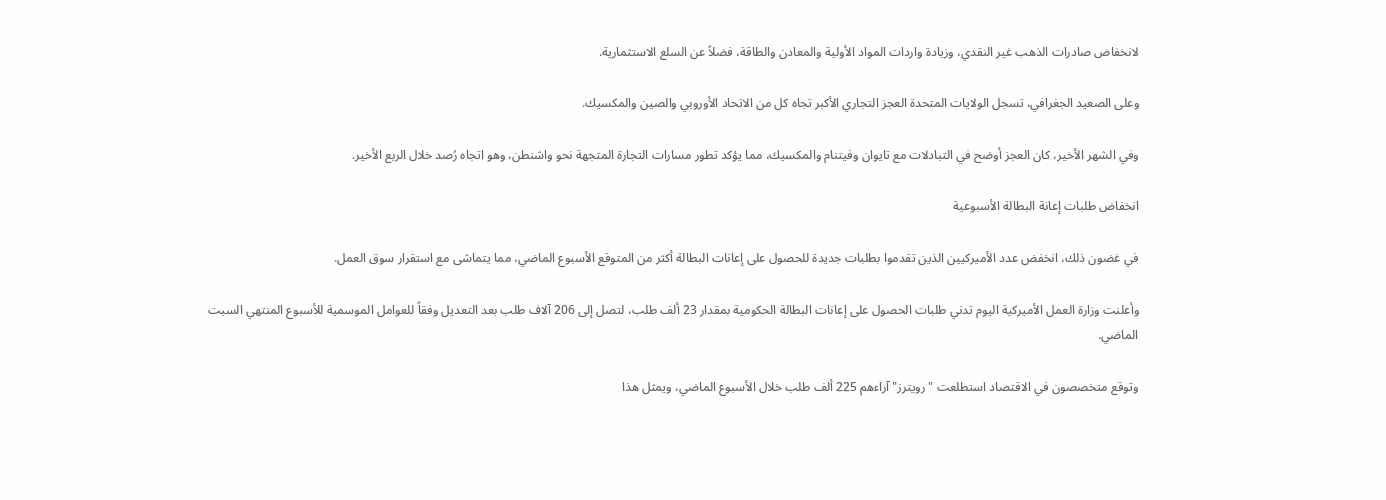لانخفاض صادرات الذهب غير النقدي، وزيادة واردات المواد الأولية والمعادن والطاقة، فضلاً عن السلع الاستثمارية.

وعلى الصعيد الجغرافي، تسجل الولايات المتحدة العجز التجاري الأكبر تجاه كل من الاتحاد الأوروبي والصين والمكسيك.

وفي الشهر الأخير، كان العجز أوضح في التبادلات مع تايوان وفيتنام والمكسيك، مما يؤكد تطور مسارات التجارة المتجهة نحو واشنطن، وهو اتجاه رُصد خلال الربع الأخير.

انخفاض طلبات إعانة البطالة الأسبوعية

في غضون ذلك، انخفض عدد الأميركيين الذين تقدموا بطلبات جديدة للحصول على إعانات البطالة أكثر من المتوقع الأسبوع الماضي، مما يتماشى مع استقرار سوق العمل.

وأعلنت وزارة العمل الأميركية اليوم تدني طلبات الحصول ‌على إعانات ‌البطالة الحكومية بمقدار 23 ألف طلب، لتصل إلى 206 آلاف طلب بعد التعديل وفقاً للعوامل الموسمية للأسبوع المنتهي السبت الماضي.

وتوقع متخصصون في الاقتصاد ‌استطلعت ‌"رويترز" آراءهم 225 ألف طلب ‌خلال الأسبوع الماضي، ويمثل ‌هذا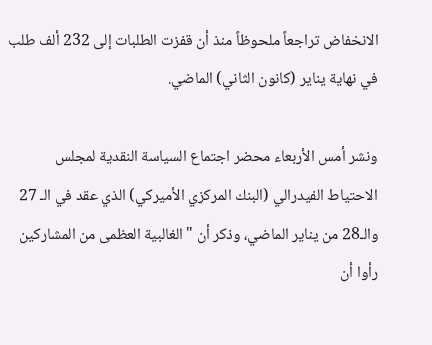الانخفاض تراجعاً ملحوظاً منذ أن قفزت الطلبات إلى 232 ألف طلب في ‌نهاية يناير (كانون الثاني) الماضي.

ونشر أمس الأربعاء محضر اجتماع السياسة النقدية لمجلس الاحتياط الفيدرالي (البنك المركزي الأميركي) الذي عقد في الـ 27 والـ28 من يناير الماضي، وذكر أن "الغالبية العظمى من المشاركين رأوا أن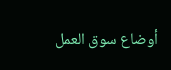أوضاع سوق العمل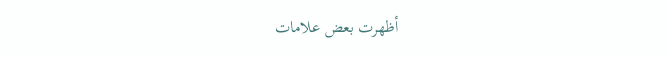أظهرت بعض علامات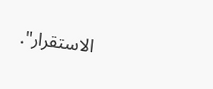الاستقرار".